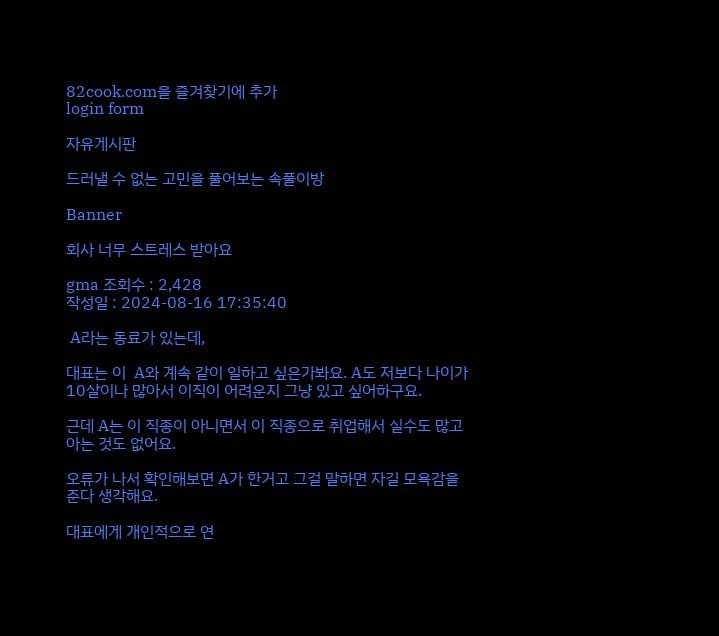82cook.com을 즐겨찾기에 추가
login form

자유게시판

드러낼 수 없는 고민을 풀어보는 속풀이방

Banner

회사 너무 스트레스 받아요

gma 조회수 : 2,428
작성일 : 2024-08-16 17:35:40

 A라는 동료가 있는데,

대표는 이  A와 계속 같이 일하고 싶은가봐요. A도 저보다 나이가 10살이나 많아서 이직이 어려운지 그냥 있고 싶어하구요.

근데 A는 이 직종이 아니면서 이 직종으로 취업해서 실수도 많고 아는 것도 없어요.

오류가 나서 확인해보면 A가 한거고 그걸 말하면 자길 모욕감을 준다 생각해요.

대표에게 개인적으로 연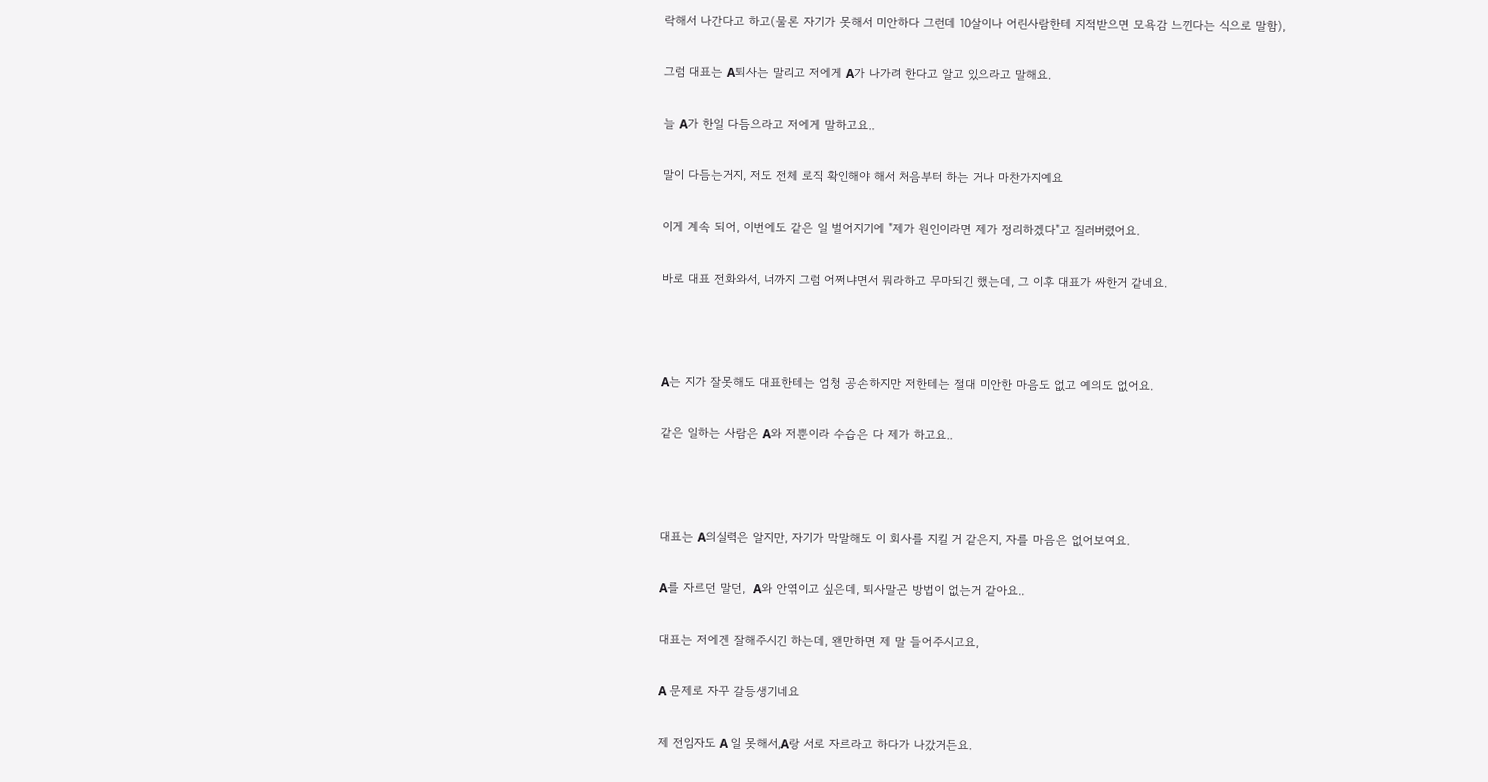락해서 나간다고 하고(물론 자기가 못해서 미안하다 그런데 10살이나 어린사람한테 지적받으면 모욕감 느낀다는 식으로 말함),

그럼 대표는 A퇴사는 말리고 저에게 A가 나가려 한다고 알고 있으라고 말해요.

늘 A가 한일 다듬으라고 저에게 말하고요..

말이 다듬는거지, 저도 전체 로직 확인해야 해서 처음부터 하는 거나 마찬가지예요

이게 계속 되어, 이번에도 같은 일 벌어지기에 "제가 원인이라면 제가 정리하겠다"고 질러버렸어요.

바로 대표 전화와서, 너까지 그럼 어쩌냐면서 뭐라하고 무마되긴 했는데, 그 이후 대표가 싸한거 같네요.



A는 지가 잘못해도 대표한테는 엄청 공손하지만 저한테는 절대 미안한 마음도 없고 예의도 없어요.

같은 일하는 사람은 A와 저뿐이라 수습은 다 제가 하고요..



대표는 A의실력은 알지만, 자기가 막말해도 이 회사를 지킬 거 같은지, 자를 마음은 없어보여요.

A를 자르던 말던,  A와 안엮이고 싶은데, 퇴사말곤 방법이 없는거 같아요..

대표는 저에겐 잘해주시긴 하는데, 왠만하면 제 말 들어주시고요,

A 문제로 자꾸 갈등생기네요

제 전임자도 A 일 못해서,A랑 서로 자르라고 하다가 나갔거든요.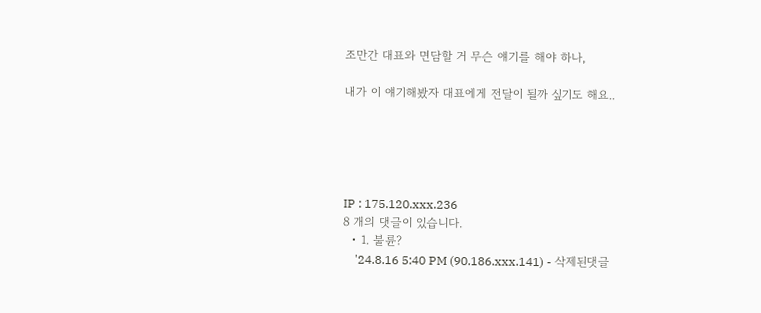조만간 대표와 면담할 거 무슨 얘기를 해야 하나,

내가 이 얘기해봤자 대표에게 전달이 될까 싶기도 해요..





IP : 175.120.xxx.236
8 개의 댓글이 있습니다.
  • 1. 불륜?
    '24.8.16 5:40 PM (90.186.xxx.141) - 삭제된댓글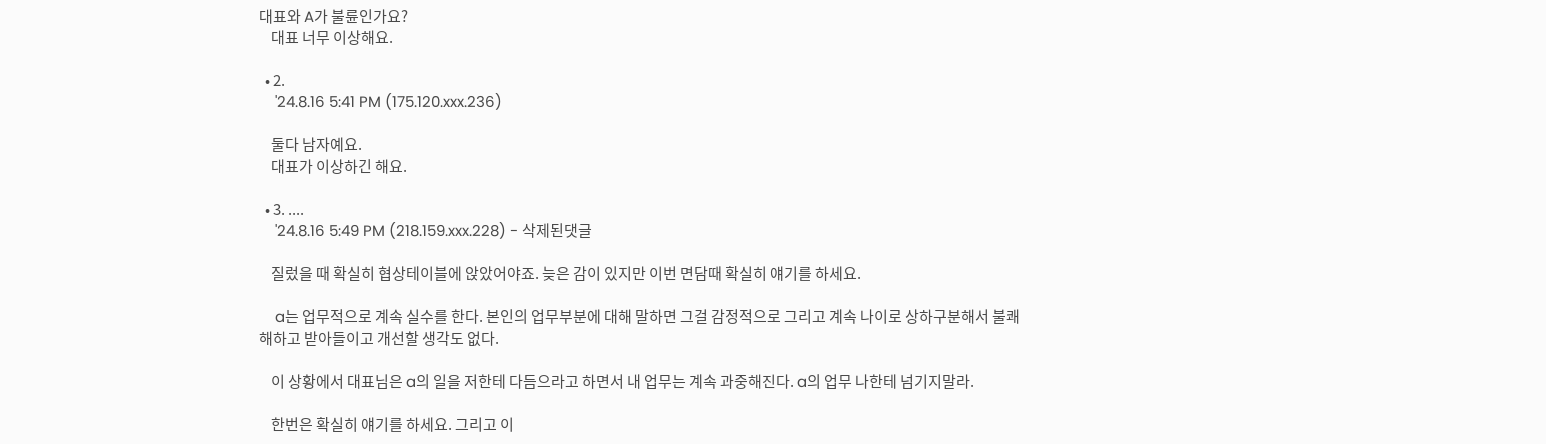대표와 A가 불륜인가요?
    대표 너무 이상해요.

  • 2.
    '24.8.16 5:41 PM (175.120.xxx.236)

    둘다 남자예요.
    대표가 이상하긴 해요.

  • 3. ....
    '24.8.16 5:49 PM (218.159.xxx.228) - 삭제된댓글

    질렀을 때 확실히 협상테이블에 앉았어야죠. 늦은 감이 있지만 이번 면담때 확실히 얘기를 하세요.

    a는 업무적으로 계속 실수를 한다. 본인의 업무부분에 대해 말하면 그걸 감정적으로 그리고 계속 나이로 상하구분해서 불쾌해하고 받아들이고 개선할 생각도 없다.

    이 상황에서 대표님은 a의 일을 저한테 다듬으라고 하면서 내 업무는 계속 과중해진다. a의 업무 나한테 넘기지말라.

    한번은 확실히 얘기를 하세요. 그리고 이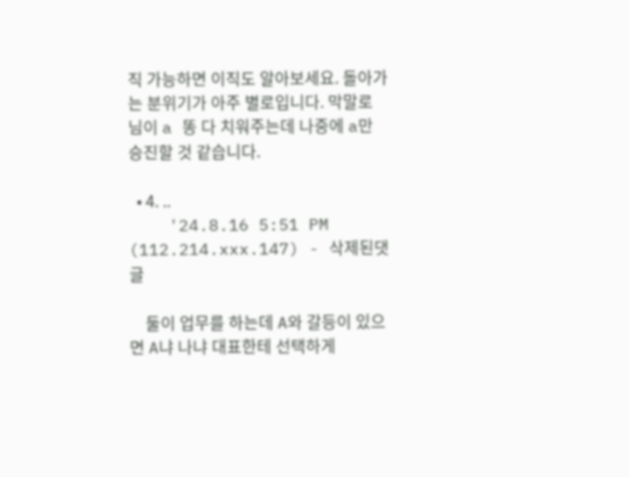직 가능하면 이직도 알아보세요. 돌아가는 분위기가 아주 별로입니다. 막말로 님이 a 똥 다 치워주는데 나중에 a만 승진할 것 같습니다.

  • 4. ..
    '24.8.16 5:51 PM (112.214.xxx.147) - 삭제된댓글

    둘이 업무를 하는데 A와 갈등이 있으면 A냐 나냐 대표한테 선택하게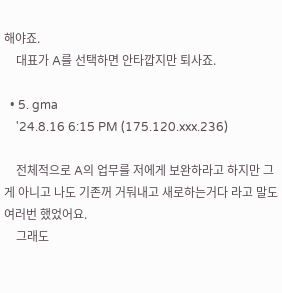해야죠.
    대표가 A를 선택하면 안타깝지만 퇴사죠.

  • 5. gma
    '24.8.16 6:15 PM (175.120.xxx.236)

    전체적으로 A의 업무를 저에게 보완하라고 하지만 그게 아니고 나도 기존꺼 거둬내고 새로하는거다 라고 말도 여러번 했었어요.
    그래도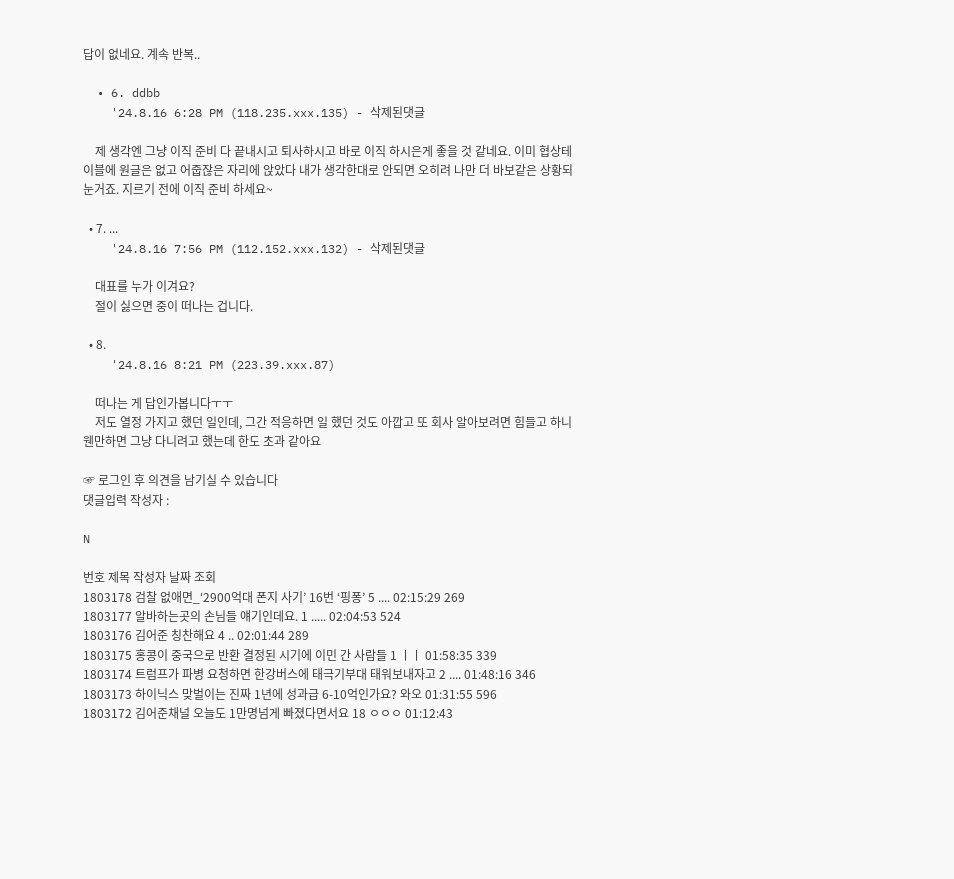답이 없네요. 계속 반복..

  • 6. ddbb
    '24.8.16 6:28 PM (118.235.xxx.135) - 삭제된댓글

    제 생각엔 그냥 이직 준비 다 끝내시고 퇴사하시고 바로 이직 하시은게 좋을 것 같네요. 이미 협상테이블에 원글은 없고 어줍잖은 자리에 앉았다 내가 생각한대로 안되면 오히려 나만 더 바보같은 상황되눈거죠. 지르기 전에 이직 준비 하세요~

  • 7. ...
    '24.8.16 7:56 PM (112.152.xxx.132) - 삭제된댓글

    대표를 누가 이겨요?
    절이 싫으면 중이 떠나는 겁니다.

  • 8.
    '24.8.16 8:21 PM (223.39.xxx.87)

    떠나는 게 답인가봅니다ㅜㅜ
    저도 열정 가지고 했던 일인데, 그간 적응하면 일 했던 것도 아깝고 또 회사 알아보려면 힘들고 하니 웬만하면 그냥 다니려고 했는데 한도 초과 같아요

☞ 로그인 후 의견을 남기실 수 있습니다
댓글입력 작성자 :

N

번호 제목 작성자 날짜 조회
1803178 검찰 없애면_‘2900억대 폰지 사기’ 16번 ‘핑퐁’ 5 .... 02:15:29 269
1803177 알바하는곳의 손님들 얘기인데요. 1 ..... 02:04:53 524
1803176 김어준 칭찬해요 4 .. 02:01:44 289
1803175 홍콩이 중국으로 반환 결정된 시기에 이민 간 사람들 1 ㅣㅣ 01:58:35 339
1803174 트럼프가 파병 요청하면 한강버스에 태극기부대 태워보내자고 2 .... 01:48:16 346
1803173 하이닉스 맞벌이는 진짜 1년에 성과급 6-10억인가요? 와오 01:31:55 596
1803172 김어준채널 오늘도 1만명넘게 빠졌다면서요 18 ㅇㅇㅇ 01:12:43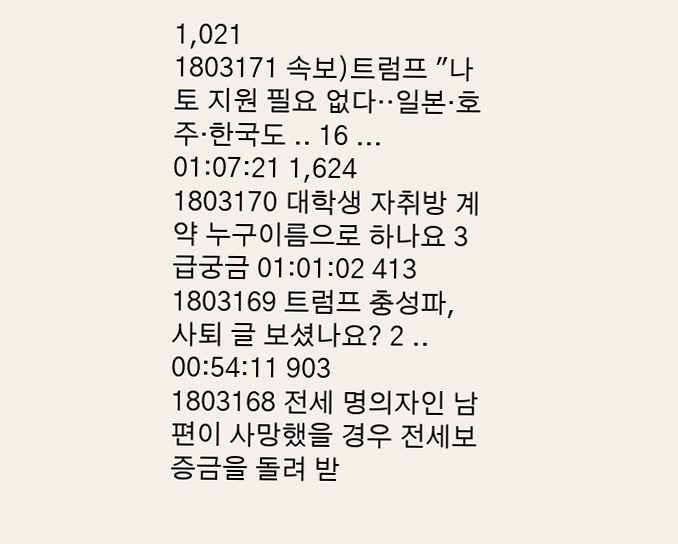1,021
1803171 속보)트럼프 "나토 지원 필요 없다‥일본·호주·한국도 .. 16 ... 01:07:21 1,624
1803170 대학생 자취방 계약 누구이름으로 하나요 3 급궁금 01:01:02 413
1803169 트럼프 충성파, 사퇴 글 보셨나요? 2 .. 00:54:11 903
1803168 전세 명의자인 남편이 사망했을 경우 전세보증금을 돌려 받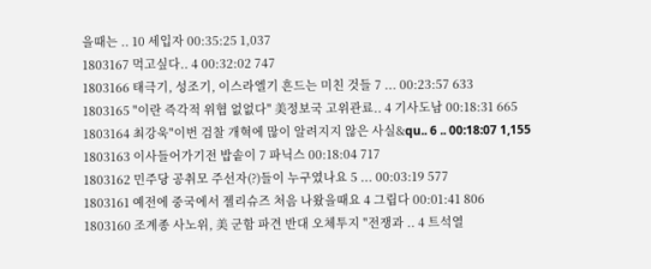을때는 .. 10 세입자 00:35:25 1,037
1803167 먹고싶다.. 4 00:32:02 747
1803166 태극기, 성조기, 이스라엘기 흔드는 미친 것들 7 ... 00:23:57 633
1803165 "이란 즉각적 위협 없없다" 美정보국 고위관료.. 4 기사도남 00:18:31 665
1803164 최강욱"이번 검찰 개혁에 많이 알려지지 않은 사실&qu.. 6 .. 00:18:07 1,155
1803163 이사들어가기전 밥솥이 7 파닉스 00:18:04 717
1803162 민주당 공취모 주선자(?)들이 누구였나요 5 ... 00:03:19 577
1803161 예전에 중국에서 젤리슈즈 처음 나왔을때요 4 그립다 00:01:41 806
1803160 조계종 사노위, 美 군함 파견 반대 오체투지 "전쟁과 .. 4 트석열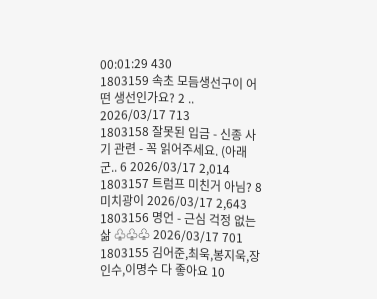00:01:29 430
1803159 속초 모듬생선구이 어떤 생선인가요? 2 .. 2026/03/17 713
1803158 잘못된 입금 - 신종 사기 관련 - 꼭 읽어주세요. (아래 군.. 6 2026/03/17 2,014
1803157 트럼프 미친거 아님? 8 미치광이 2026/03/17 2,643
1803156 명언 - 근심 걱정 없는 삶 ♧♧♧ 2026/03/17 701
1803155 김어준,최욱,봉지욱,장인수,이명수 다 좋아요 10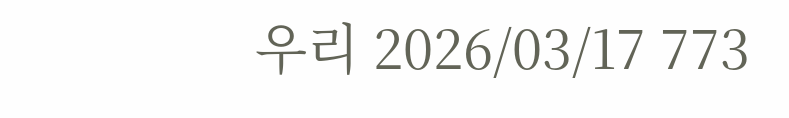우리 2026/03/17 773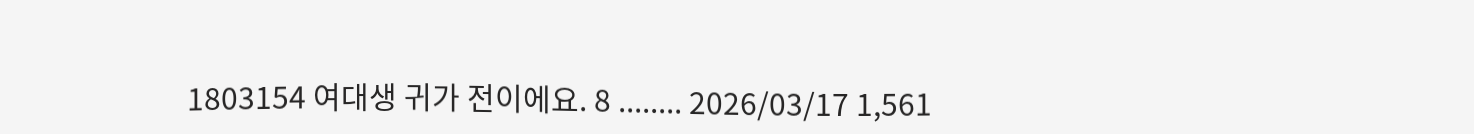1803154 여대생 귀가 전이에요. 8 ........ 2026/03/17 1,561